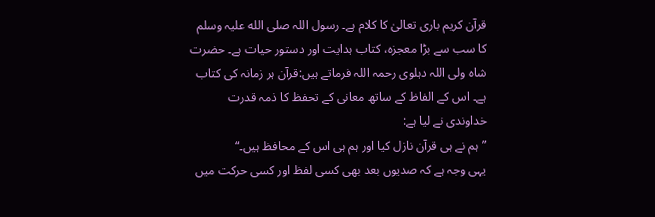قرآن کریم باری تعالیٰ کا کلام ہے۔ رسول اللہ صلی الله علیہ وسلم کا سب سے بڑا معجزہ، کتاب ہدایت اور دستور حیات ہے۔ حضرت شاہ ولی اللہ دہلوی رحمہ اللہ فرماتے ہیں:قرآن ہر زمانہ کی کتاب ہے۔ اس کے الفاظ کے ساتھ معانی کے تحفظ کا ذمہ قدرت خداوندی نے لیا ہے:
”ہم نے ہی قرآن نازل کیا اور ہم ہی اس کے محافظ ہیں۔“
یہی وجہ ہے کہ صدیوں بعد بھی کسی لفظ اور کسی حرکت میں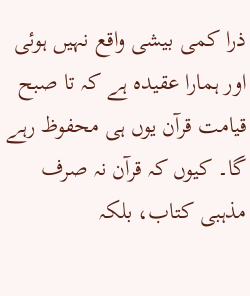ذرا کمی بیشی واقع نہیں ہوئی اور ہمارا عقیدہ ہے کہ تا صبح قیامت قرآن یوں ہی محفوظ رہے گا۔ کیوں کہ قرآن نہ صرف مذہبی کتاب، بلکہ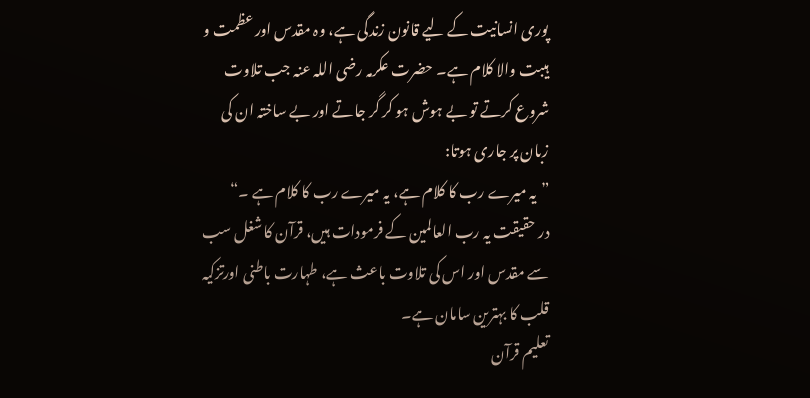پوری انسانیت کے لیے قانون زندگی ہے، وہ مقدس اور عظمت و ہیبت والا کلام ہے۔ حضرت عکرمہ رضی اللہ عنہ جب تلاوت شروع کرتے تو بے ہوش ہو کر گر جاتے اور بے ساختہ ان کی زبان پر جاری ہوتا:
”یہ میرے رب کا کلام ہے، یہ میرے رب کا کلام ہے ۔“
در حقیقت یہ رب العالمین کے فرمودات ہیں، قرآن کا شغل سب سے مقدس اور اس کی تلاوت باعث ہے، طہارت باطنی اورتزکیہ قلب کا بہترین سامان ہے۔
تعلیم قرآن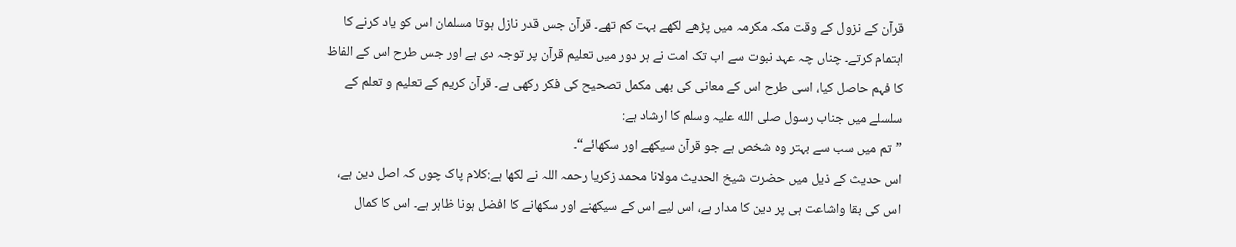قرآن کے نزول کے وقت مکہ مکرمہ میں پڑھے لکھے بہت کم تھے۔ قرآن جس قدر نازل ہوتا مسلمان اس کو یاد کرنے کا اہتمام کرتے۔ چناں چہ عہد نبوت سے اب تک امت نے ہر دور میں تعلیم قرآن پر توجہ دی ہے اور جس طرح اس کے الفاظ کا فہم حاصل کیا، اسی طرح اس کے معانی کی بھی مکمل تصحیح کی فکر رکھی ہے۔ قرآن کریم کے تعلیم و تعلم کے سلسلے میں جناب رسول صلی الله علیہ وسلم کا ارشاد ہے:
”تم میں سب سے بہتر وہ شخص ہے جو قرآن سیکھے اور سکھائے“۔
اس حدیث کے ذیل میں حضرت شیخ الحدیث مولانا محمد زکریا رحمہ اللہ نے لکھا ہے:کلام پاک چوں کہ اصل دین ہے، اس کی بقا واشاعت ہی پر دین کا مدار ہے، اس لیے اس کے سیکھنے اور سکھانے کا افضل ہونا ظاہر ہے۔ اس کا کمال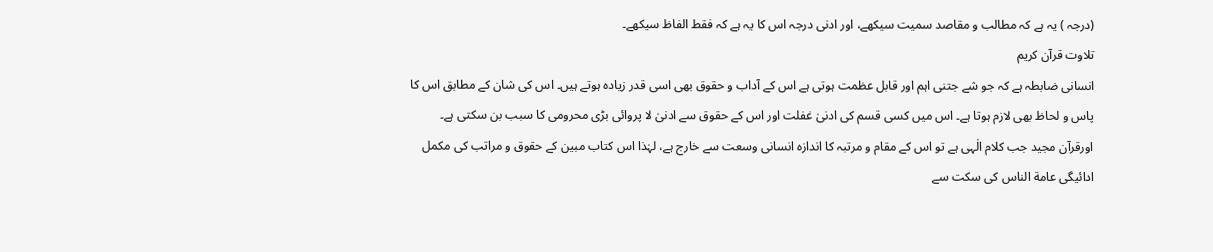(درجہ ) یہ ہے کہ مطالب و مقاصد سمیت سیکھے، اور ادنی درجہ اس کا یہ ہے کہ فقط الفاظ سیکھے۔
تلاوت قرآن کریم
انسانی ضابطہ ہے کہ جو شے جتنی اہم اور قابل عظمت ہوتی ہے اس کے آداب و حقوق بھی اسی قدر زیادہ ہوتے ہیں۔ اس کی شان کے مطابق اس کا پاس و لحاظ بھی لازم ہوتا ہے۔ اس میں کسی قسم کی ادنیٰ غفلت اور اس کے حقوق سے ادنیٰ لا پروائی بڑی محرومی کا سبب بن سکتی ہے۔ اورقرآن مجید جب کلام الٰہی ہے تو اس کے مقام و مرتبہ کا اندازہ انسانی وسعت سے خارج ہے، لہٰذا اس کتاب مبین کے حقوق و مراتب کی مکمل ادائیگی عامة الناس کی سکت سے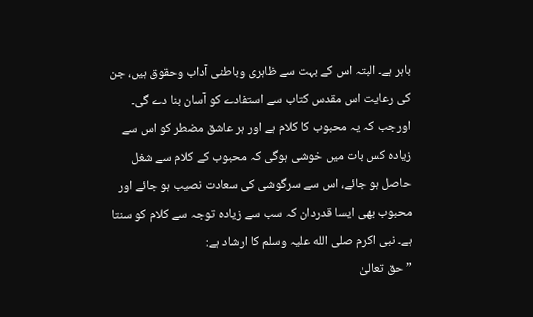باہر ہے۔ البتہ اس کے بہت سے ظاہری وباطنی آداب وحقوق ہیں، جن کی رعایت اس مقدس کتاب سے استفادے کو آسان بنا دے گی۔ اورجب کہ یہ محبوب کا کلام ہے اور ہر عاشق مضطر کو اس سے زیادہ کس بات میں خوشی ہوگی کہ محبوب کے کلام سے شغل حاصل ہو جائے، اس سے سرگوشی کی سعادت نصیب ہو جائے اور محبوب بھی ایسا قدردان کہ سب سے زیادہ توجہ سے کلام کو سنتا ہے۔ نبی اکرم صلی الله علیہ وسلم کا ارشاد ہے:
”حق تعالیٰ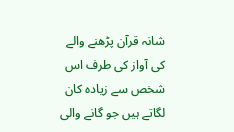شانہ قرآن پڑھنے والے کی آواز کی طرف اس شخص سے زیادہ کان لگاتے ہیں جو گانے والی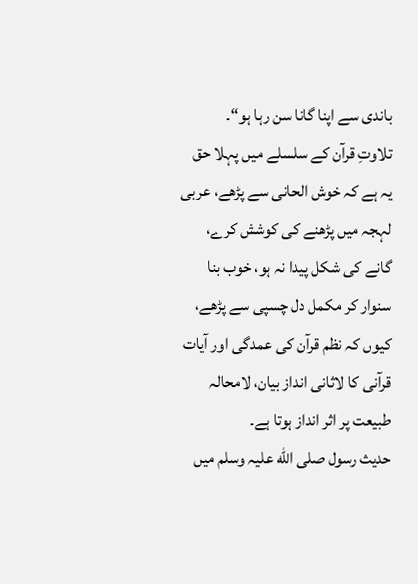باندی سے اپنا گانا سن رہا ہو“۔
تلاوتِ قرآن کے سلسلے میں پہلا حق یہ ہے کہ خوش الحانی سے پڑھے، عربی لہجہ میں پڑھنے کی کوشش کرے، گانے کی شکل پیدا نہ ہو، خوب بنا سنوار کر مکمل دل چسپی سے پڑھے، کیوں کہ نظم قرآن کی عمدگی اور آیات قرآنی کا لاثانی انداز بیان، لامحالہ طبیعت پر اثر انداز ہوتا ہے۔
حدیث رسول صلی الله علیہ وسلم میں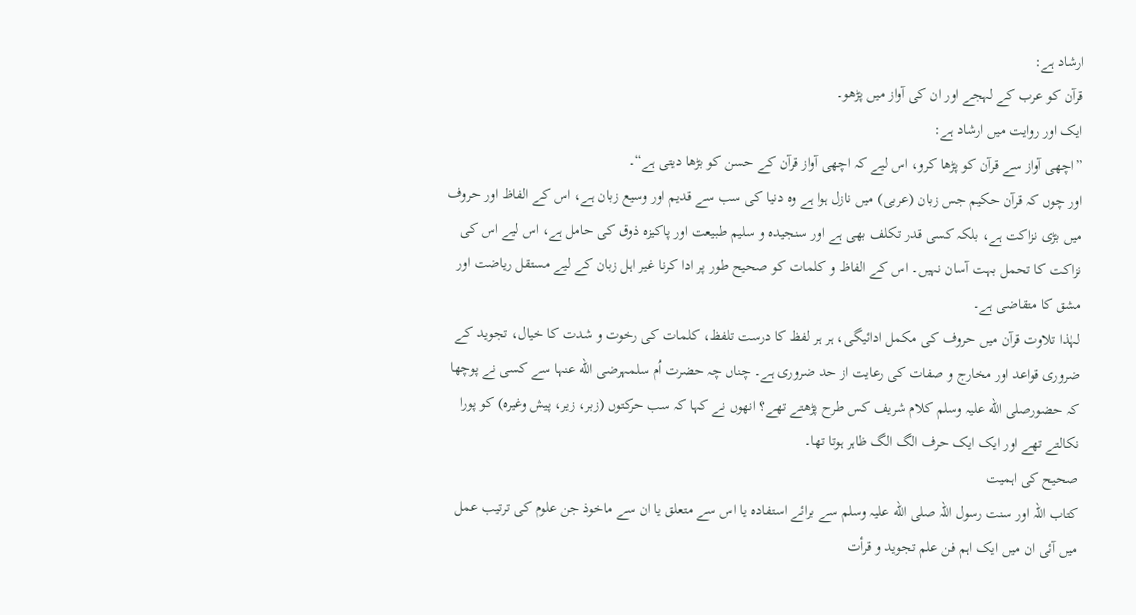ارشاد ہے:
قرآن کو عرب کے لہجے اور ان کی آواز میں پڑھو۔
ایک اور روایت میں ارشاد ہے:
”اچھی آواز سے قرآن کو پڑھا کرو، اس لیے کہ اچھی آواز قرآن کے حسن کو بڑھا دیتی ہے“۔
اور چوں کہ قرآن حکیم جس زبان (عربی) میں نازل ہوا ہے وہ دنیا کی سب سے قدیم اور وسیع زبان ہے، اس کے الفاظ اور حروف میں بڑی نزاکت ہے، بلکہ کسی قدر تکلف بھی ہے اور سنجیدہ و سلیم طبیعت اور پاکیزہ ذوق کی حامل ہے، اس لیے اس کی نزاکت کا تحمل بہت آسان نہیں۔ اس کے الفاظ و کلمات کو صحیح طور پر ادا کرنا غیر اہل زبان کے لیے مستقل ریاضت اور مشق کا متقاضی ہے۔
لہٰذا تلاوت قرآن میں حروف کی مکمل ادائیگی، ہر ہر لفظ کا درست تلفظ، کلمات کی رخوت و شدت کا خیال، تجوید کے ضروری قواعد اور مخارج و صفات کی رعایت از حد ضروری ہے۔ چناں چہ حضرت اُم سلمہرضی الله عنہا سے کسی نے پوچھا کہ حضورصلی الله علیہ وسلم کلام شریف کس طرح پڑھتے تھے؟ انھوں نے کہا کہ سب حرکتوں (زبر، زیر، پیش وغیرہ) کو پورا نکالتے تھے اور ایک ایک حرف الگ الگ ظاہر ہوتا تھا۔
صحیح کی اہمیت
کتاب اللہ اور سنت رسول اللہ صلی الله علیہ وسلم سے برائے استفادہ یا اس سے متعلق یا ان سے ماخوذ جن علوم کی ترتیب عمل میں آئی ان میں ایک اہم فن علم تجوید و قرأت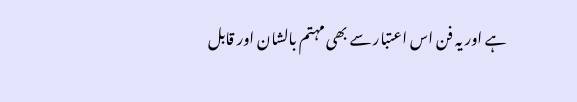ہے اور یہ فن اس اعتبار سے بھی مہتم بالشان اور قابل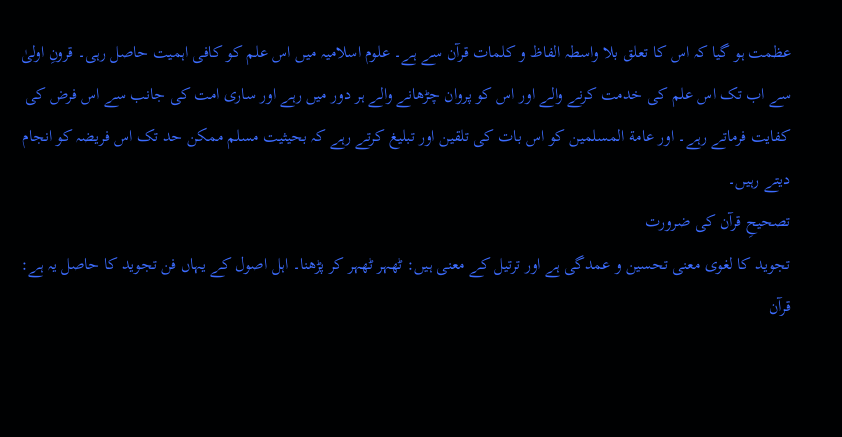عظمت ہو گیا کہ اس کا تعلق بلا واسطہ الفاظ و کلمات قرآن سے ہے۔ علوم اسلامیہ میں اس علم کو کافی اہمیت حاصل رہی۔ قرونِ اولیٰ سے اب تک اس علم کی خدمت کرنے والے اور اس کو پروان چڑھانے والے ہر دور میں رہے اور ساری امت کی جانب سے اس فرض کی کفایت فرماتے رہے۔ اور عامة المسلمین کو اس بات کی تلقین اور تبلیغ کرتے رہے کہ بحیثیت مسلم ممکن حد تک اس فریضہ کو انجام دیتے رہیں۔
تصحیحِ قرآن کی ضرورت
تجوید کا لغوی معنی تحسین و عمدگی ہے اور ترتیل کے معنی ہیں: ٹھہر ٹھہر کر پڑھنا۔ اہل اصول کے یہاں فن تجوید کا حاصل یہ ہے:
قرآن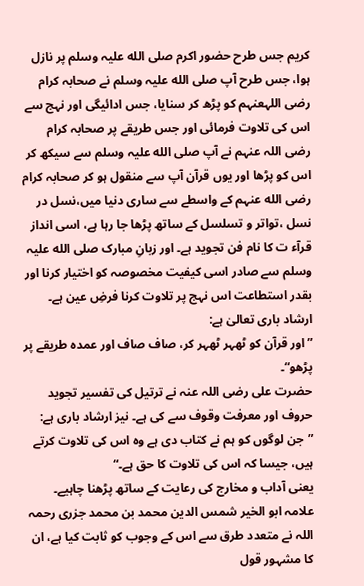کریم جس طرح حضور اکرم صلی الله علیہ وسلم پر نازل ہوا، جس طرح آپ صلی الله علیہ وسلم نے صحابہ کرام رضی اللہعنہم کو پڑھ کر سنایا، جس ادائیگی اور نہج سے اس کی تلاوت فرمائی اور جس طریقے پر صحابہ کرام رضی اللہ عنہم نے آپ صلی الله علیہ وسلم سے سیکھ کر اس کو پڑھا اور یوں قرآن آپ سے منقول ہو کر صحابہ کرام رضی الله عنہم کے واسطے سے ساری دنیا میں،نسل در نسل ،تواتر و تسلسل کے ساتھ پڑھا جا رہا ہے، اسی انداز قرآء ت کا نام فن تجوید ہے۔ اور زبانِ مبارک صلی الله علیہ وسلم سے صادر اسی کیفیت مخصوصہ کو اختیار کرنا اور بقدر استطاعت اس نہج پر تلاوت کرنا فرضِ عین ہے۔ ارشاد باری تعالیٰ ہے:
”اور قرآن کو ٹھہر ٹھہر کر، صاف صاف اور عمدہ طریقے پر پڑھو“۔
حضرت علی رضی اللہ عنہ نے ترتیل کی تفسیر تجوید حروف اور معرفت وقوف سے کی ہے۔ نیز ارشاد باری ہے:
”جن لوگوں کو ہم نے کتاب دی ہے وہ اس کی تلاوت کرتے ہیں، جیسا کہ اس کی تلاوت کا حق ہے۔“
یعنی آداب و مخارج کی رعایت کے ساتھ پڑھنا چاہیے۔ علامہ ابو الخیر شمس الدین محمد بن محمد جزری رحمہ اللہ نے متعدد طرق سے اس کے وجوب کو ثابت کیا ہے، ان کا مشہور قول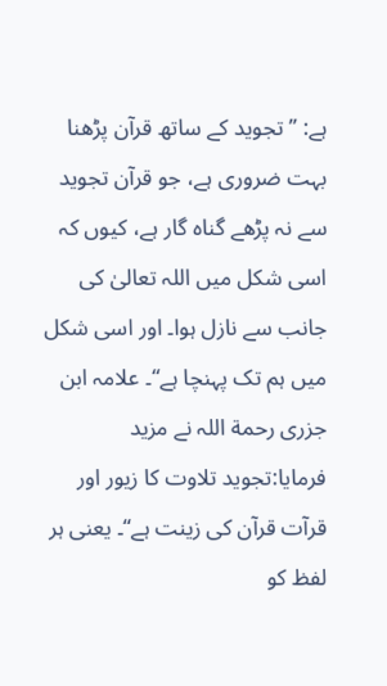ہے: ” تجوید کے ساتھ قرآن پڑھنا بہت ضروری ہے، جو قرآن تجوید سے نہ پڑھے گناہ گار ہے، کیوں کہ اسی شکل میں اللہ تعالیٰ کی جانب سے نازل ہوا۔ اور اسی شکل میں ہم تک پہنچا ہے“۔ علامہ ابن جزری رحمة اللہ نے مزید فرمایا:تجوید تلاوت کا زیور اور قرآت قرآن کی زینت ہے“۔ یعنی ہر لفظ کو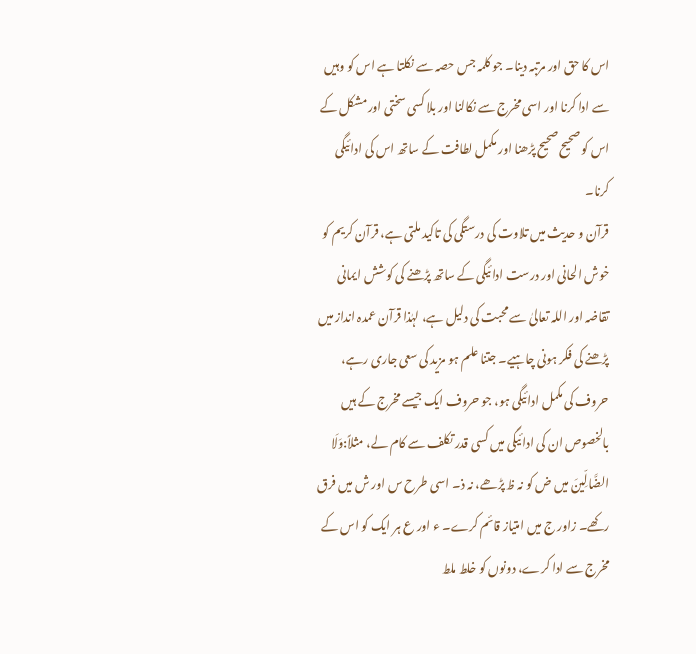اس کا حق اور مرتبہ دینا۔ جو کلمہ جس حصہ سے نکلتا ہے اس کو وہیں سے ادا کرنا اور اسی مخرج سے نکالنا اور بلا کسی سختی اور مشکل کے اس کو صحیح صحیح پڑھنا اور مکمل لطافت کے ساتھ اس کی ادائیگی کرنا۔
قرآن و حدیث میں تلاوت کی درستگی کی تاکید ملتی ہے، قرآن کریم کو خوش الحانی اور درست ادائیگی کے ساتھ پڑھنے کی کوشش ایمانی تقاضہ اور اللہ تعالیٰ سے محبت کی دلیل ہے، لہٰذا قرآن عمدہ انداز میں پڑھنے کی فکر ہونی چاہیے۔ جتنا علم ہو مزید کی سعی جاری رہے، حروف کی مکمل ادائیگی ہو، جو حروف ایک جیسے مخرج کے ہیں بالخصوص ان کی ادائیگی میں کسی قدر تکلف سے کام لے، مثلاً:وَلَا الضَّالِّینَ میں ض کو نہ ظ پڑھے، نہ ذ۔ اسی طرح س اور ش میں فرق رکھے۔ زاور ج میں امتیاز قائم کرے۔ ء اور ع ہر ایک کو اس کے مخرج سے ادا کرے، دونوں کو خلط ملط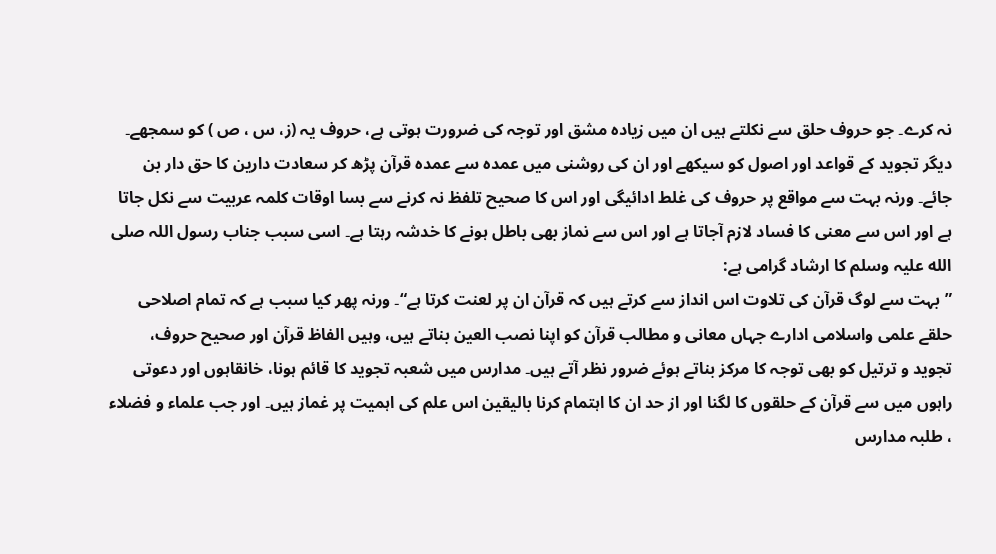نہ کرے۔ جو حروف حلق سے نکلتے ہیں ان میں زیادہ مشق اور توجہ کی ضرورت ہوتی ہے، حروف یہ (ز، س ، ص ) کو سمجھے۔
دیگر تجوید کے قواعد اور اصول کو سیکھے اور ان کی روشنی میں عمدہ سے عمدہ قرآن پڑھ کر سعادت دارین کا حق دار بن جائے۔ ورنہ بہت سے مواقع پر حروف کی غلط ادائیگی اور اس کا صحیح تلفظ نہ کرنے سے بسا اوقات کلمہ عربیت سے نکل جاتا ہے اور اس سے معنی کا فساد لازم آجاتا ہے اور اس سے نماز بھی باطل ہونے کا خدشہ رہتا ہے۔ اسی سبب جناب رسول اللہ صلی الله علیہ وسلم کا ارشاد گرامی ہے:
”بہت سے لوگ قرآن کی تلاوت اس انداز سے کرتے ہیں کہ قرآن ان پر لعنت کرتا ہے“۔ ورنہ پھر کیا سبب ہے کہ تمام اصلاحی حلقے علمی واسلامی ادارے جہاں معانی و مطالب قرآن کو اپنا نصب العین بناتے ہیں، وہیں الفاظ قرآن اور صحیح حروف، تجوید و ترتیل کو بھی توجہ کا مرکز بناتے ہوئے ضرور نظر آتے ہیں۔ مدارس میں شعبہ تجوید کا قائم ہونا، خانقاہوں اور دعوتی راہوں میں سے قرآن کے حلقوں کا لگنا اور از حد ان کا اہتمام کرنا بالیقین اس علم کی اہمیت پر غماز ہیں۔ اور جب علماء و فضلاء ، طلبہ مدارس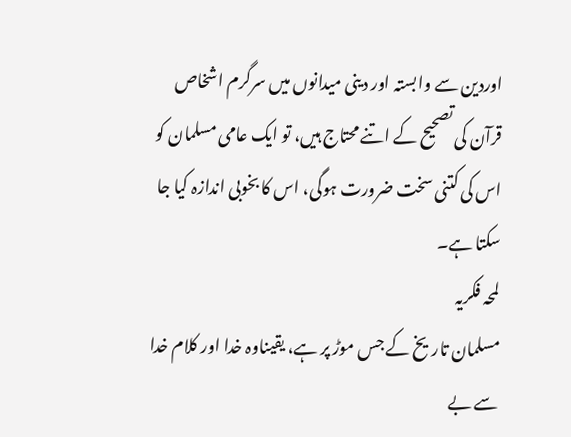اوردین سے وابستہ اور دینی میدانوں میں سرگرم اشخاص قرآن کی تصحیح کے اتنے محتاج ہیں، تو ایک عامی مسلمان کو اس کی کتنی سخت ضرورت ہوگی، اس کا بخوبی اندازہ کیا جا سکتا ہے۔
لمحہ فکریہ
مسلمان تاریخ کے جس موڑ پر ہے، یقیناوہ خدا اور کلام خدا سے بے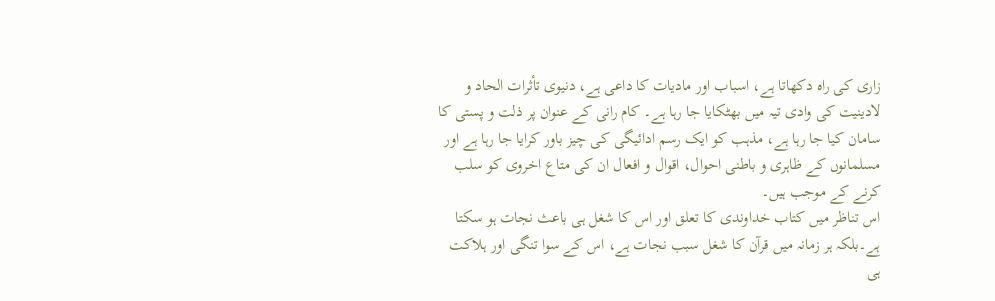زاری کی راہ دکھاتا ہے، اسباب اور مادیات کا داعی ہے، دنیوی تأثرات الحاد و لادینیت کی وادی تیہ میں بھٹکایا جا رہا ہے۔ کام رانی کے عنوان پر ذلت و پستی کا سامان کیا جا رہا ہے، مذہب کو ایک رسم ادائیگی کی چیز باور کرایا جا رہا ہے اور مسلمانوں کے ظاہری و باطنی احوال، اقوال و افعال ان کی متاع اخروی کو سلب کرنے کے موجب ہیں۔
اس تناظر میں کتاب خداوندی کا تعلق اور اس کا شغل ہی باعث نجات ہو سکتا ہے۔بلکہ ہر زمانہ میں قرآن کا شغل سبب نجات ہے، اس کے سوا تنگی اور ہلاکت ہی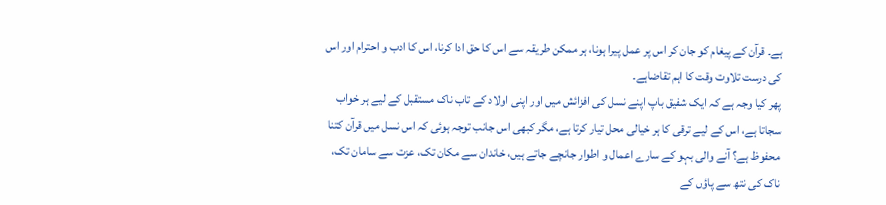ہے۔ قرآن کے پیغام کو جان کر اس پر عمل پیرا ہونا، ہر ممکن طریقہ سے اس کا حق ادا کرنا، اس کا ادب و احترام اور اس کی درست تلاوت وقت کا اہم تقاضاہے۔
پھر کیا وجہ ہے کہ ایک شفیق باپ اپنے نسل کی افزائش میں اور اپنی اولاد کے تاب ناک مستقبل کے لیے ہر خواب سجاتا ہے، اس کے لیے ترقی کا ہر خیالی محل تیار کرتا ہے، مگر کبھی اس جانب توجہ ہوئی کہ اس نسل میں قرآن کتنا محفوظ ہے؟ آنے والی بہو کے سارے اعمال و اطوار جانچے جاتے ہیں، خاندان سے مکان تک، عزت سے سامان تک، ناک کی نتھ سے پاؤں کے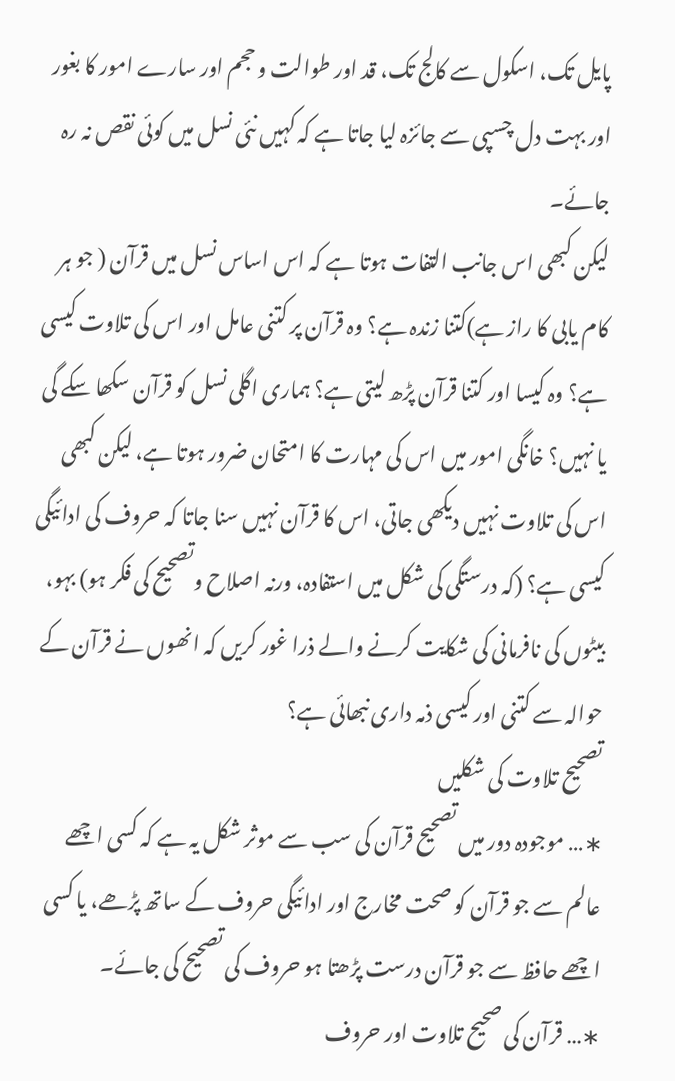پایل تک، اسکول سے کالج تک، قد اور طوالت و حجم اور سارے امور کا بغور اور بہت دل چسپی سے جائزہ لیا جاتا ہے کہ کہیں نئی نسل میں کوئی نقص نہ رہ جائے۔
لیکن کبھی اس جانب التفات ہوتا ہے کہ اس اساس نسل میں قرآن ( جو ہر کام یابی کا راز ہے)کتنا زندہ ہے؟ وہ قرآن پر کتنی عامل اور اس کی تلاوت کیسی ہے؟ وہ کیسا اور کتنا قرآن پڑھ لیتی ہے؟ ہماری اگلی نسل کو قرآن سکھا سکے گی یا نہیں؟ خانگی امور میں اس کی مہارت کا امتحان ضرور ہوتا ہے، لیکن کبھی اس کی تلاوت نہیں دیکھی جاتی، اس کا قرآن نہیں سنا جاتا کہ حروف کی ادائیگی کیسی ہے؟ (کہ درستگی کی شکل میں استفادہ، ورنہ اصلاح وتصحیح کی فکر ہو) بہو، بیٹوں کی نافرمانی کی شکایت کرنے والے ذرا غور کریں کہ انھوں نے قرآن کے حوالہ سے کتنی اور کیسی ذمہ داری نبھائی ہے؟
تصحیح تلاوت کی شکلیں
∗… موجودہ دور میں تصحیح قرآن کی سب سے موثر شکل یہ ہے کہ کسی اچھے عالم سے جو قرآن کو صحت مخارج اور ادائیگی حروف کے ساتھ پڑھے، یا کسی اچھے حافظ سے جو قرآن درست پڑھتا ہو حروف کی تصحیح کی جائے۔
∗… قرآن کی صحیح تلاوت اور حروف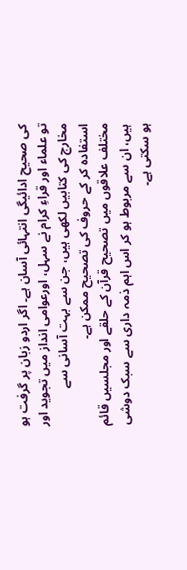کی صحیح ادائیگی انتہائی آسان ہے۔ اگر اردو زبان پر گرفت ہو تو علماء اور قراءِ کرام نے سہل، اورعوامی انداز میں تجوید اور مخارج کی کتابیں لکھی ہیں، جن سے بہت آسانی سے استفادہ کر کے حروف کی تصحیح ممکن ہے۔
مختلف علاقوں میں تصحیح قرآن کے حلقے اور مجلسیں قائم ہیں، ان سے مربوط ہو کر اس اہم ذمہ داری سے سبک دوشی ہو سکتی ہے۔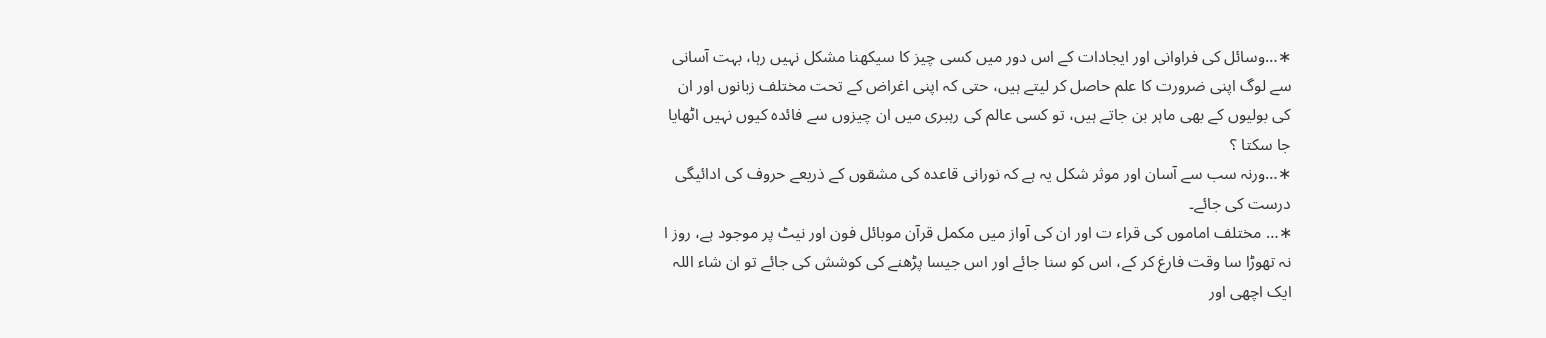∗…وسائل کی فراوانی اور ایجادات کے اس دور میں کسی چیز کا سیکھنا مشکل نہیں رہا، بہت آسانی سے لوگ اپنی ضرورت کا علم حاصل کر لیتے ہیں، حتی کہ اپنی اغراض کے تحت مختلف زبانوں اور ان کی بولیوں کے بھی ماہر بن جاتے ہیں، تو کسی عالم کی رہبری میں ان چیزوں سے فائدہ کیوں نہیں اٹھایا جا سکتا ؟
∗…ورنہ سب سے آسان اور موثر شکل یہ ہے کہ نورانی قاعدہ کی مشقوں کے ذریعے حروف کی ادائیگی درست کی جائے۔
∗… مختلف اماموں کی قراء ت اور ان کی آواز میں مکمل قرآن موبائل فون اور نیٹ پر موجود ہے، روز ا نہ تھوڑا سا وقت فارغ کر کے، اس کو سنا جائے اور اس جیسا پڑھنے کی کوشش کی جائے تو ان شاء اللہ ایک اچھی اور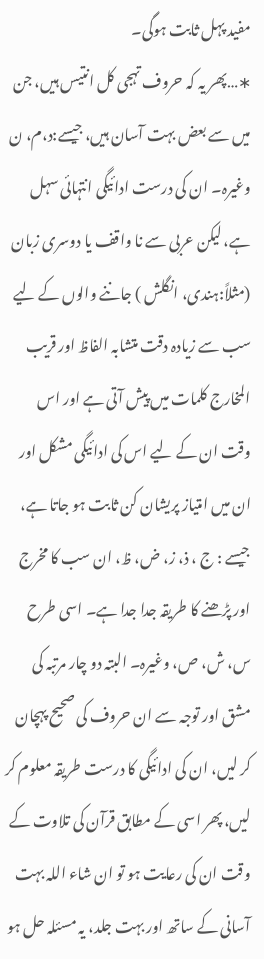مفید پہل ثابت ہوگی۔
∗…پھر یہ کہ حروف تہجی کل انتیس ہیں، جن میں سے بعض بہت آسان ہیں، جیسے:د،م، ن وغیرہ۔ ان کی درست ادائیگی انتہائی سہل ہے، لیکن عربی سے نا واقف یا دوسری زبان (مثلاً:ہندی، انگلش ) جاننے والوں کے لیے سب سے زیادہ دقت متشابہ الفاظ اور قریب المخارج کلمات میں پیش آتی ہے اور اس وقت ان کے لیے اس کی ادائیگی مشکل اور ان میں امتیاز پریشان کن ثابت ہو جاتا ہے، جیسے : ج ، ذ، ز، ض، ظ، ان سب کا مخرج اور پڑھنے کا طریقہ جدا جدا ہے۔ اسی طرح س، ش، ص، وغیرہ۔ البتہ دو چار مرتبہ کی مشق اور توجہ سے ان حروف کی صحیح پہچان کر لیں، ان کی ادائیگی کا درست طریقہ معلوم کر لیں، پھر اسی کے مطابق قرآن کی تلاوت کے وقت ان کی رعایت ہو تو ان شاء اللہ بہت آسانی کے ساتھ اور بہت جلد، یہ مسئلہ حل ہو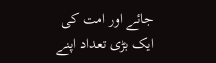جائے اور امت کی ایک بڑی تعداد اپنے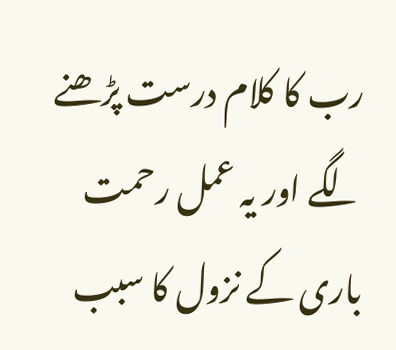رب کا کلام درست پڑھنے لگے اور یہ عمل رحمت باری کے نزول کا سبب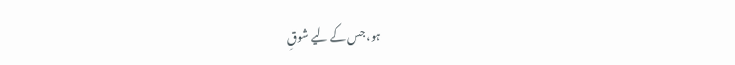ہو، جس کے لیے شوقِ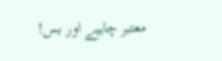معتبر چاہیے اور بس!